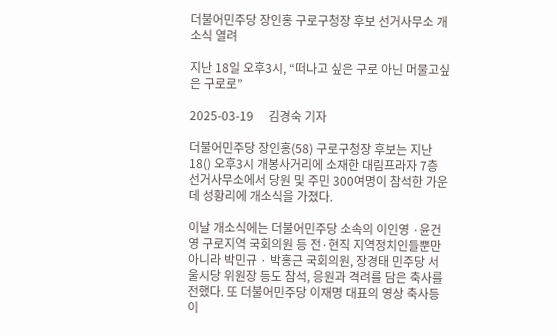더불어민주당 장인홍 구로구청장 후보 선거사무소 개소식 열려

지난 18일 오후3시, “떠나고 싶은 구로 아닌 머물고싶은 구로로”

2025-03-19     김경숙 기자

더불어민주당 장인홍(58) 구로구청장 후보는 지난 18() 오후3시 개봉사거리에 소재한 대림프라자 7층 선거사무소에서 당원 및 주민 300여명이 참석한 가운데 성황리에 개소식을 가졌다.

이날 개소식에는 더불어민주당 소속의 이인영 ·윤건영 구로지역 국회의원 등 전·현직 지역정치인들뿐만 아니라 박민규 · 박홍근 국회의원, 장경태 민주당 서울시당 위원장 등도 참석, 응원과 격려를 담은 축사를 전했다. 또 더불어민주당 이재명 대표의 영상 축사등이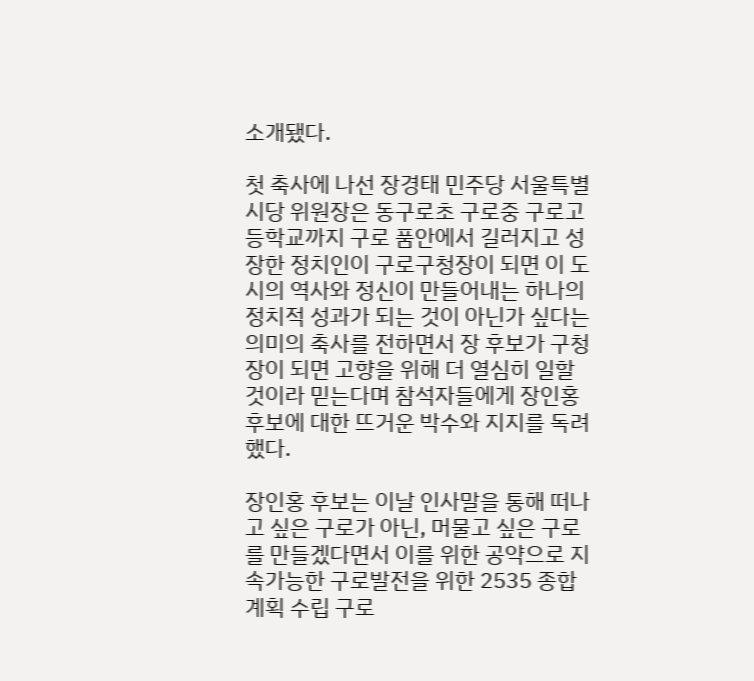소개됐다.

첫 축사에 나선 장경태 민주당 서울특별시당 위원장은 동구로초 구로중 구로고등학교까지 구로 품안에서 길러지고 성장한 정치인이 구로구청장이 되면 이 도시의 역사와 정신이 만들어내는 하나의 정치적 성과가 되는 것이 아닌가 싶다는 의미의 축사를 전하면서 장 후보가 구청장이 되면 고향을 위해 더 열심히 일할 것이라 믿는다며 참석자들에게 장인홍 후보에 대한 뜨거운 박수와 지지를 독려했다.

장인홍 후보는 이날 인사말을 통해 떠나고 싶은 구로가 아닌, 머물고 싶은 구로를 만들겠다면서 이를 위한 공약으로 지속가능한 구로발전을 위한 2535 종합계획 수립 구로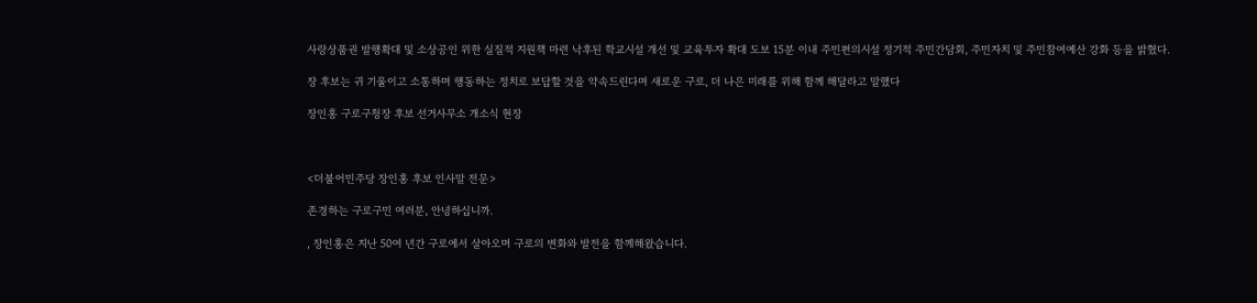사랑상품권 발행확대 및 소상공인 위한 실질적 지원책 마련 낙후된 학교시설 개선 및 교육투자 확대 도보 15분 이내 주민편의시설 정기적 주민간담회, 주민자치 및 주민참여예산 강화 등을 밝혔다.

장 후보는 귀 기울이고 소통하며 행동하는 정치로 보답할 것을 약속드린다며 새로운 구로, 더 나은 미래를 위해 함께 해달라고 말했다

장인홍 구로구청장 후보 선거사무소 개소식 현장



<더불어민주당 장인홍 후보 인사말 전문>

존경하는 구로구민 여러분, 안녕하십니까.

, 장인홍은 지난 50여 년간 구로에서 살아오며 구로의 변화와 발전을 함께해왔습니다.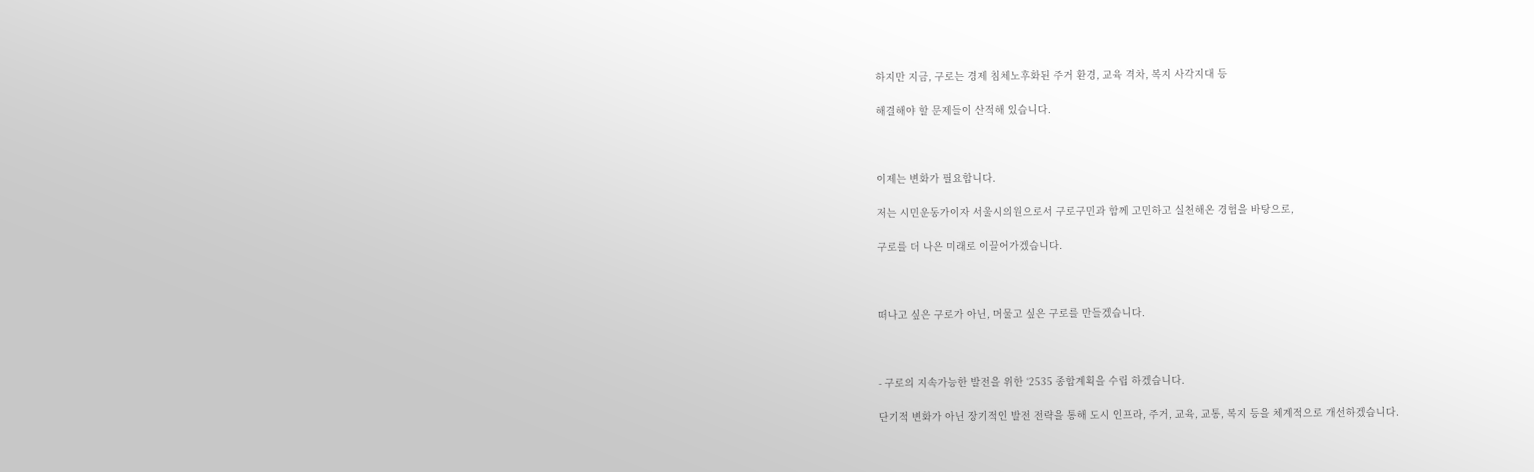하지만 지금, 구로는 경제 침체노후화된 주거 환경, 교육 격차, 복지 사각지대 등

해결해야 할 문제들이 산적해 있습니다.



이제는 변화가 필요합니다.

저는 시민운동가이자 서울시의원으로서 구로구민과 함께 고민하고 실천해온 경험을 바탕으로,

구로를 더 나은 미래로 이끌어가겠습니다.



떠나고 싶은 구로가 아닌, 머물고 싶은 구로를 만들겠습니다.



- 구로의 지속가능한 발전을 위한 ‘2535 종합계획을 수립 하겠습니다.

단기적 변화가 아닌 장기적인 발전 전략을 통해 도시 인프라, 주거, 교육, 교통, 복지 등을 체계적으로 개선하겠습니다.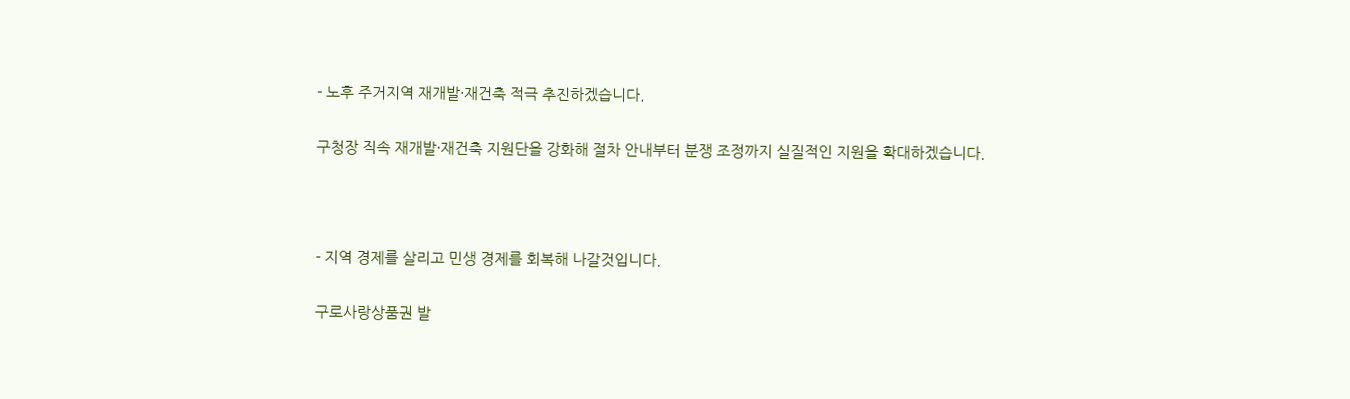- 노후 주거지역 재개발·재건축 적극 추진하겠습니다.

구청장 직속 재개발·재건축 지원단을 강화해 절차 안내부터 분쟁 조정까지 실질적인 지원을 확대하겠습니다.



- 지역 경제를 살리고 민생 경제를 회복해 나갈것입니다.

구로사랑상품권 발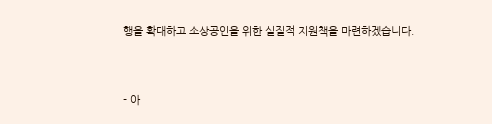행을 확대하고 소상공인을 위한 실질적 지원책을 마련하겠습니다.



- 아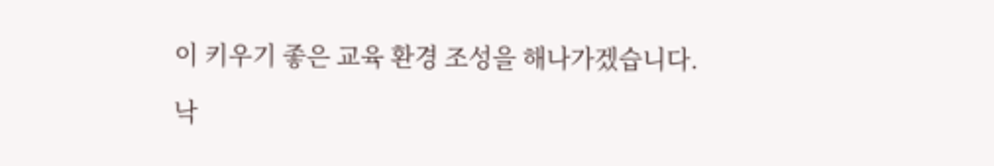이 키우기 좋은 교육 환경 조성을 해나가겠습니다.

낙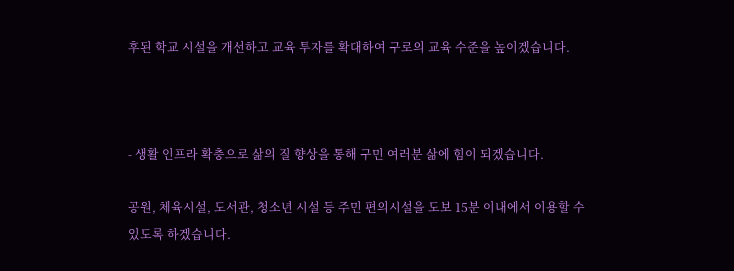후된 학교 시설을 개선하고 교육 투자를 확대하여 구로의 교육 수준을 높이겠습니다.



- 생활 인프라 확충으로 삶의 질 향상을 통해 구민 여러분 삶에 힘이 되겠습니다.

공원, 체육시설, 도서관, 청소년 시설 등 주민 편의시설을 도보 15분 이내에서 이용할 수 있도록 하겠습니다.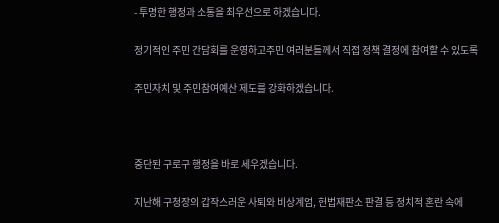- 투명한 행정과 소통을 최우선으로 하겠습니다.

정기적인 주민 간담회를 운영하고주민 여러분들께서 직접 정책 결정에 참여할 수 있도록

주민자치 및 주민참여예산 제도를 강화하겠습니다.



중단된 구로구 행정을 바로 세우겠습니다.

지난해 구청장의 갑작스러운 사퇴와 비상계엄, 헌법재판소 판결 등 정치적 혼란 속에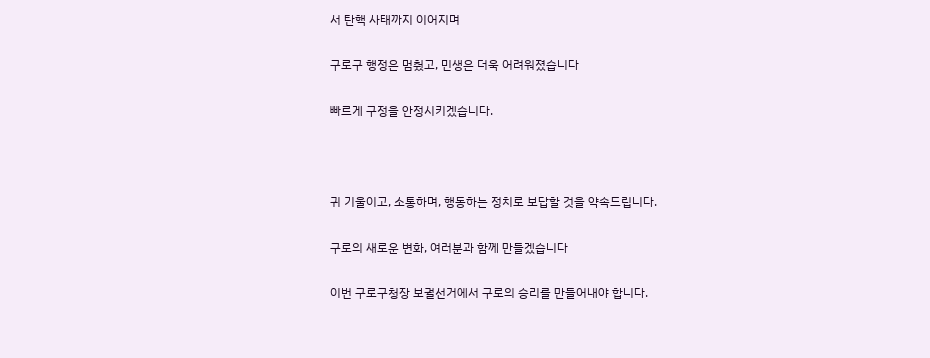서 탄핵 사태까지 이어지며

구로구 행정은 멈췄고, 민생은 더욱 어려워졌습니다

빠르게 구정을 안정시키겠습니다.



귀 기울이고, 소통하며, 행동하는 정치로 보답할 것을 약속드립니다.

구로의 새로운 변화, 여러분과 함께 만들겠습니다

이번 구로구청장 보궐선거에서 구로의 승리를 만들어내야 합니다.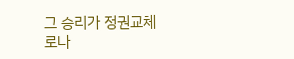그 승리가 정권교체로나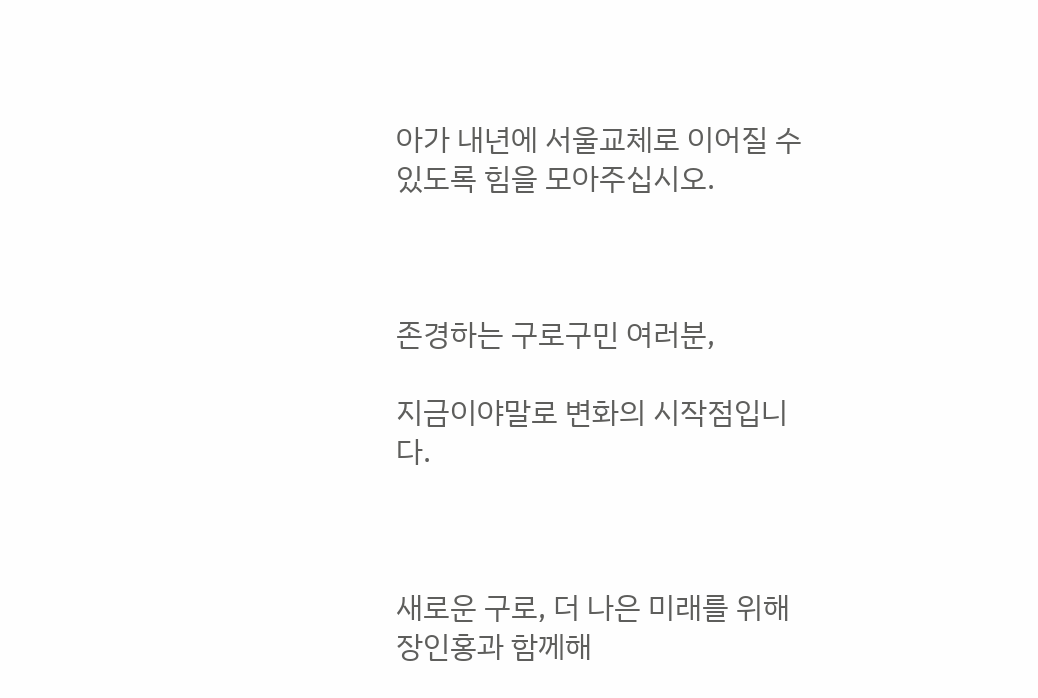아가 내년에 서울교체로 이어질 수 있도록 힘을 모아주십시오.



존경하는 구로구민 여러분,

지금이야말로 변화의 시작점입니다.



새로운 구로, 더 나은 미래를 위해 장인홍과 함께해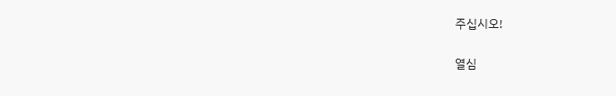주십시오!

열심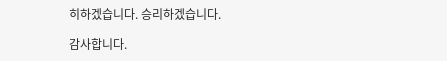히하겠습니다. 승리하겠습니다.

감사합니다.